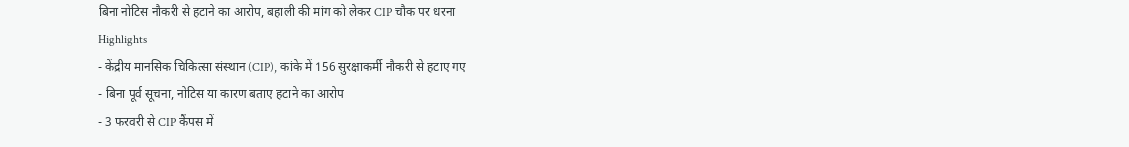बिना नोटिस नौकरी से हटाने का आरोप, बहाली की मांग को लेकर CIP चौक पर धरना
Highlights
- केंद्रीय मानसिक चिकित्सा संस्थान (CIP), कांके में 156 सुरक्षाकर्मी नौकरी से हटाए गए
- बिना पूर्व सूचना, नोटिस या कारण बताए हटाने का आरोप
- 3 फरवरी से CIP कैंपस में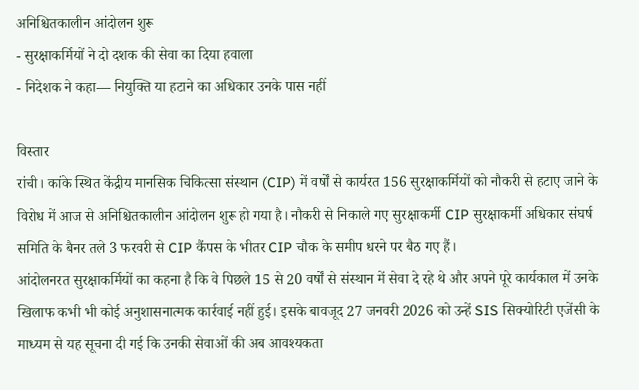अनिश्चितकालीन आंदोलन शुरू
- सुरक्षाकर्मियों ने दो दशक की सेवा का दिया हवाला
- निदेशक ने कहा— नियुक्ति या हटाने का अधिकार उनके पास नहीं

विस्तार
रांची। कांके स्थित केंद्रीय मानसिक चिकित्सा संस्थान (CIP) में वर्षों से कार्यरत 156 सुरक्षाकर्मियों को नौकरी से हटाए जाने के विरोध में आज से अनिश्चितकालीन आंदोलन शुरू हो गया है। नौकरी से निकाले गए सुरक्षाकर्मी CIP सुरक्षाकर्मी अधिकार संघर्ष समिति के बैनर तले 3 फरवरी से CIP कैंपस के भीतर CIP चौक के समीप धरने पर बैठ गए हैं।
आंदोलनरत सुरक्षाकर्मियों का कहना है कि वे पिछले 15 से 20 वर्षों से संस्थान में सेवा दे रहे थे और अपने पूरे कार्यकाल में उनके खिलाफ कभी भी कोई अनुशासनात्मक कार्रवाई नहीं हुई। इसके बावजूद 27 जनवरी 2026 को उन्हें SIS सिक्योरिटी एजेंसी के माध्यम से यह सूचना दी गई कि उनकी सेवाओं की अब आवश्यकता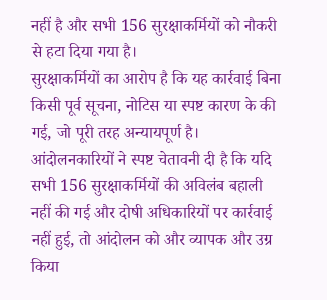नहीं है और सभी 156 सुरक्षाकर्मियों को नौकरी से हटा दिया गया है।
सुरक्षाकर्मियों का आरोप है कि यह कार्रवाई बिना किसी पूर्व सूचना, नोटिस या स्पष्ट कारण के की गई, जो पूरी तरह अन्यायपूर्ण है। आंदोलनकारियों ने स्पष्ट चेतावनी दी है कि यदि सभी 156 सुरक्षाकर्मियों की अविलंब बहाली नहीं की गई और दोषी अधिकारियों पर कार्रवाई नहीं हुई, तो आंदोलन को और व्यापक और उग्र किया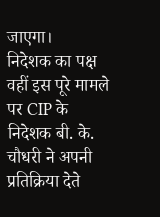जाएगा।
निदेशक का पक्ष
वहीं इस पूरे मामले पर CIP के निदेशक बी. के. चौधरी ने अपनी प्रतिक्रिया देते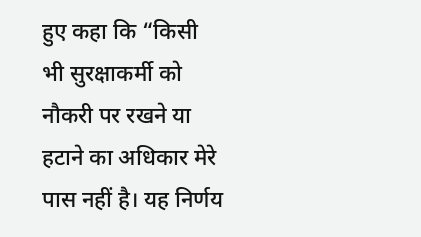हुए कहा कि “किसी भी सुरक्षाकर्मी को नौकरी पर रखने या हटाने का अधिकार मेरे पास नहीं है। यह निर्णय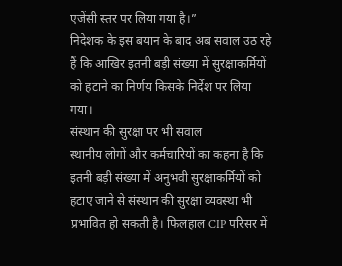एजेंसी स्तर पर लिया गया है।”
निदेशक के इस बयान के बाद अब सवाल उठ रहे हैं कि आखिर इतनी बड़ी संख्या में सुरक्षाकर्मियों को हटाने का निर्णय किसके निर्देश पर लिया गया।
संस्थान की सुरक्षा पर भी सवाल
स्थानीय लोगों और कर्मचारियों का कहना है कि इतनी बड़ी संख्या में अनुभवी सुरक्षाकर्मियों को हटाए जाने से संस्थान की सुरक्षा व्यवस्था भी प्रभावित हो सकती है। फिलहाल CIP परिसर में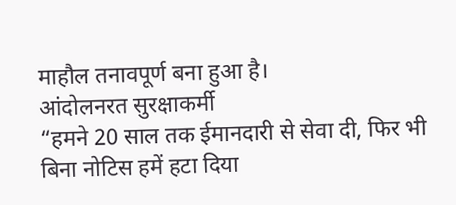माहौल तनावपूर्ण बना हुआ है।
आंदोलनरत सुरक्षाकर्मी
“हमने 20 साल तक ईमानदारी से सेवा दी, फिर भी बिना नोटिस हमें हटा दिया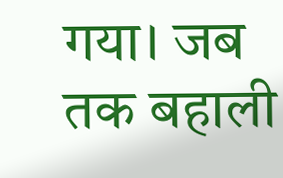गया। जब तक बहाली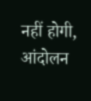नहीं होगी, आंदोलन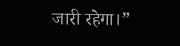जारी रहेगा।”